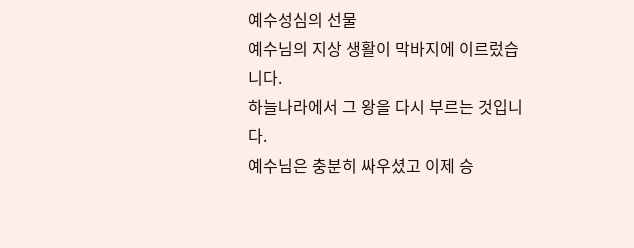예수성심의 선물
예수님의 지상 생활이 막바지에 이르렀습니다.
하늘나라에서 그 왕을 다시 부르는 것입니다.
예수님은 충분히 싸우셨고 이제 승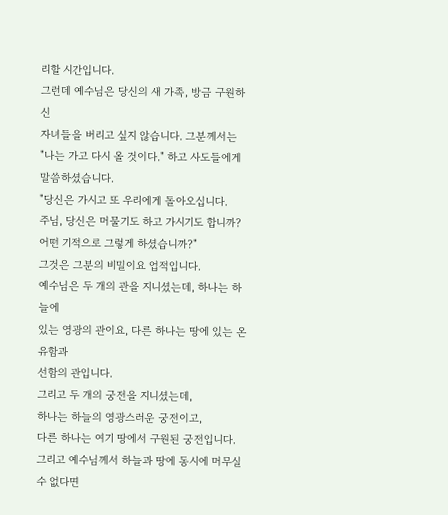리할 시간입니다.
그런데 예수님은 당신의 새 가족, 방금 구원하신
자녀들을 버리고 싶지 않습니다. 그분께서는
"나는 가고 다시 올 것이다." 하고 사도들에게 말씀하셨습니다.
"당신은 가시고 또 우리에게 돌아오십니다.
주님, 당신은 머물기도 하고 가시기도 합니까?
어떤 기적으로 그렇게 하셨습니까?"
그것은 그분의 비밀이요 업적입니다.
예수님은 두 개의 관을 지니셨는데, 하나는 하늘에
있는 영광의 관이요, 다른 하나는 땅에 있는 온유함과
선함의 관입니다.
그리고 두 개의 궁전을 지니셨는데,
하나는 하늘의 영광스러운 궁전이고,
다른 하나는 여기 땅에서 구원된 궁전입니다.
그리고 예수님께서 하늘과 땅에 동시에 머무실 수 없다면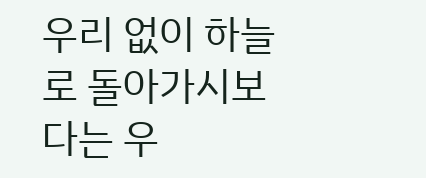우리 없이 하늘로 돌아가시보다는 우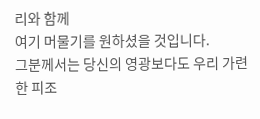리와 함께
여기 머물기를 원하셨을 것입니다.
그분께서는 당신의 영광보다도 우리 가련한 피조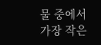물 중에서
가장 작은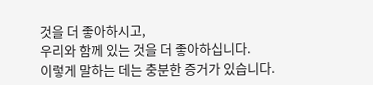것을 더 좋아하시고,
우리와 함께 있는 것을 더 좋아하십니다.
이렇게 말하는 데는 충분한 증거가 있습니다.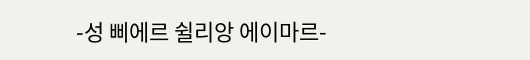-성 삐에르 쉴리앙 에이마르-